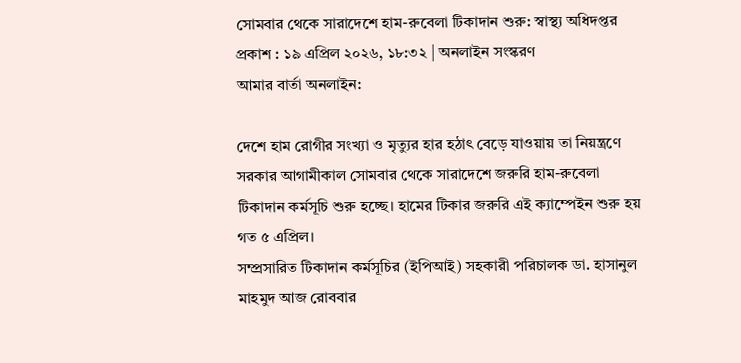সোমবার থেকে সারাদেশে হাম-রুবেলা টিকাদান শুরু: স্বাস্থ্য অধিদপ্তর
প্রকাশ : ১৯ এপ্রিল ২০২৬, ১৮:৩২ | অনলাইন সংস্করণ
আমার বার্তা অনলাইন:

দেশে হাম রোগীর সংখ্যা ও মৃত্যুর হার হঠাৎ বেড়ে যাওয়ায় তা নিয়ন্ত্রণে সরকার আগামীকাল সোমবার থেকে সারাদেশে জরুরি হাম-রুবেলা টিকাদান কর্মসূচি শুরু হচ্ছে। হামের টিকার জরুরি এই ক্যাম্পেইন শুরু হয় গত ৫ এপ্রিল।
সম্প্রসারিত টিকাদান কর্মসূচির (ইপিআই) সহকারী পরিচালক ডা. হাসানুল মাহমুদ আজ রোববার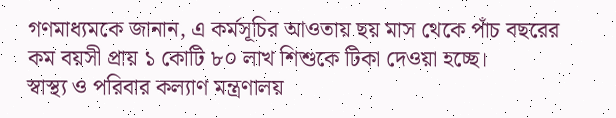গণমাধ্যমকে জানান, এ কর্মসূচির আওতায় ছয় মাস থেকে পাঁচ বছরের কম বয়সী প্রায় ১ কোটি ৮০ লাখ শিশুকে টিকা দেওয়া হচ্ছে।
স্বাস্থ্য ও পরিবার কল্যাণ মন্ত্রণালয়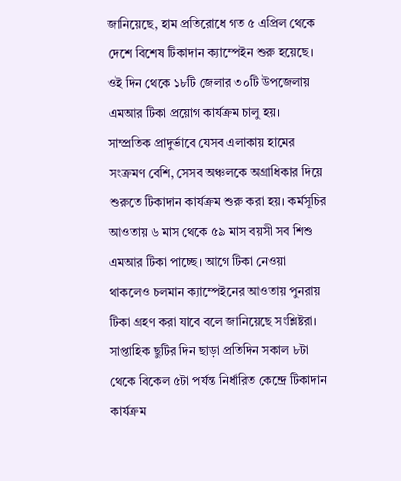জানিয়েছে, হাম প্রতিরোধে গত ৫ এপ্রিল থেকে দেশে বিশেষ টিকাদান ক্যাম্পেইন শুরু হয়েছে। ওই দিন থেকে ১৮টি জেলার ৩০টি উপজেলায় এমআর টিকা প্রয়োগ কার্যক্রম চালু হয়।
সাম্প্রতিক প্রাদুর্ভাবে যেসব এলাকায় হামের সংক্রমণ বেশি, সেসব অঞ্চলকে অগ্রাধিকার দিয়ে শুরুতে টিকাদান কার্যক্রম শুরু করা হয়। কর্মসূচির আওতায় ৬ মাস থেকে ৫৯ মাস বয়সী সব শিশু এমআর টিকা পাচ্ছে। আগে টিকা নেওয়া থাকলেও চলমান ক্যাম্পেইনের আওতায় পুনরায় টিকা গ্রহণ করা যাবে বলে জানিয়েছে সংশ্লিষ্টরা।
সাপ্তাহিক ছুটির দিন ছাড়া প্রতিদিন সকাল ৮টা থেকে বিকেল ৫টা পর্যন্ত নির্ধারিত কেন্দ্রে টিকাদান কার্যক্রম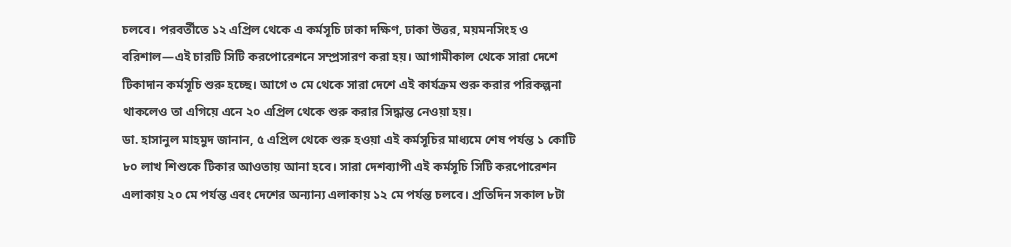চলবে। পরবর্তীতে ১২ এপ্রিল থেকে এ কর্মসূচি ঢাকা দক্ষিণ, ঢাকা উত্তর, ময়মনসিংহ ও বরিশাল—এই চারটি সিটি করপোরেশনে সম্প্রসারণ করা হয়। আগামীকাল থেকে সারা দেশে টিকাদান কর্মসূচি শুরু হচ্ছে। আগে ৩ মে থেকে সারা দেশে এই কার্যক্রম শুরু করার পরিকল্পনা থাকলেও তা এগিয়ে এনে ২০ এপ্রিল থেকে শুরু করার সিদ্ধান্ত নেওয়া হয়।
ডা. হাসানুল মাহমুদ জানান, ৫ এপ্রিল থেকে শুরু হওয়া এই কর্মসূচির মাধ্যমে শেষ পর্যন্ত ১ কোটি ৮০ লাখ শিশুকে টিকার আওতায় আনা হবে। সারা দেশব্যাপী এই কর্মসূচি সিটি করপোরেশন এলাকায় ২০ মে পর্যন্ত এবং দেশের অন্যান্য এলাকায় ১২ মে পর্যন্ত চলবে। প্রতিদিন সকাল ৮টা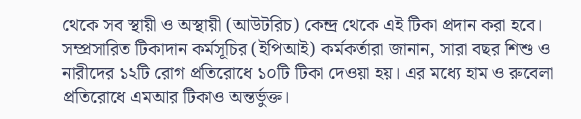থেকে সব স্থায়ী ও অস্থায়ী (আউটরিচ) কেন্দ্র থেকে এই টিকা প্রদান করা হবে।
সম্প্রসারিত টিকাদান কর্মসূচির (ইপিআই) কর্মকর্তারা জানান, সারা বছর শিশু ও নারীদের ১২টি রোগ প্রতিরোধে ১০টি টিকা দেওয়া হয়। এর মধ্যে হাম ও রুবেলা প্রতিরোধে এমআর টিকাও অন্তর্ভুক্ত।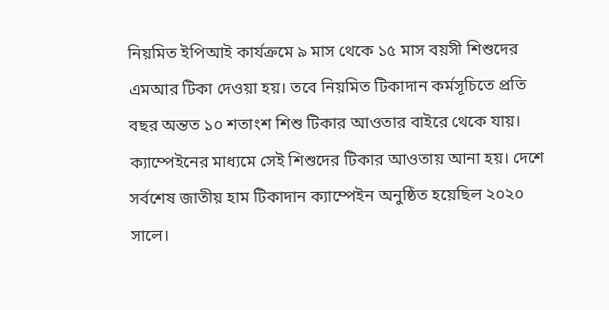নিয়মিত ইপিআই কার্যক্রমে ৯ মাস থেকে ১৫ মাস বয়সী শিশুদের এমআর টিকা দেওয়া হয়। তবে নিয়মিত টিকাদান কর্মসূচিতে প্রতি বছর অন্তত ১০ শতাংশ শিশু টিকার আওতার বাইরে থেকে যায়। ক্যাম্পেইনের মাধ্যমে সেই শিশুদের টিকার আওতায় আনা হয়। দেশে সর্বশেষ জাতীয় হাম টিকাদান ক্যাম্পেইন অনুষ্ঠিত হয়েছিল ২০২০ সালে।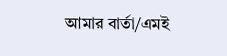আমার বার্তা/এমই